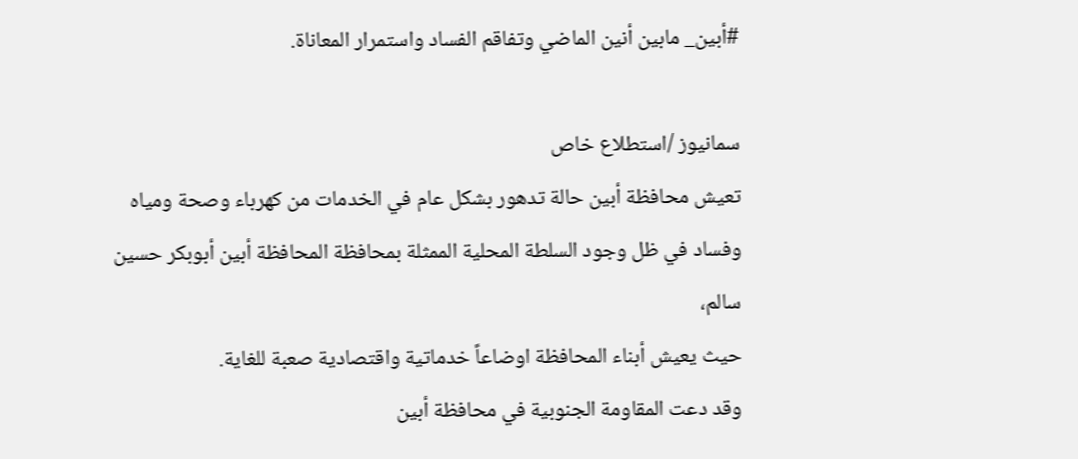#أبين_ مابين أنين الماضي وتفاقم الفساد واستمرار المعاناة.

سمانيوز /استطلاع خاص
تعيش محافظة أبين حالة تدهور بشكل عام في الخدمات من كهرباء وصحة ومياه وفساد في ظل وجود السلطة المحلية الممثلة بمحافظة المحافظة أبين أبوبكر حسين سالم،
حيث يعيش أبناء المحافظة اوضاعاً خدماتية واقتصادية صعبة للغاية.
وقد دعت المقاومة الجنوبية في محافظة أبين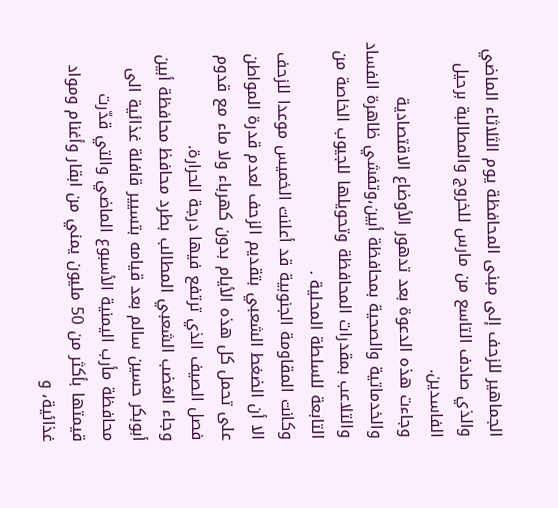الجماهير للزحف إلى مبنى المحافظة يوم الثلاثاء الماضي والذي صادف التاسع من مارس للخروج والمطالبة برحيل الفاسدين.
وجاءت هذه الدعوة بعد تدهور الأوضاع الاقتصادية والخدماتية والصحية بمحافظة أبين،وتفشي ظاهرة الفساد والتلاعب بمقدرات المحافظة وتحويلها للجيوب الخاصة من التابعة للسلطة المحلية .
وكانت المقاومة الجنوبية قد أعلنت الخميس موعدا للزحف الا أن الضغط الشعبي بتقديم الزحف لعدم قدرة المواطن على تحمل كل هذه الأيام بدون كهرباء ولا ماء مع قدوم فصل الصيف الذي ترتفع فيها درجة الحرارة.
وجاء الغضب الشعبي المطالب بطرد محافظ محافظة أبين أبوبكر حسين سالم بعد قيامه بتسيير قافلة غذائية الى محافظة مأرب اليمنية الأسبوع الماضي والتي قدّرت قيمتها بأكثر من 50 مليون يمني من ابقار وأغنام ومواد غذائية، و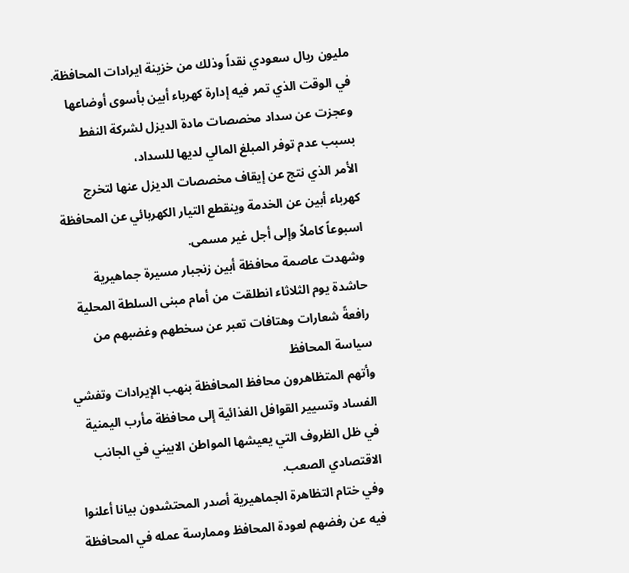مليون ريال سعودي نقداً وذلك من خزينة ايرادات المحافظة.
في الوقت الذي تمر فيه إدارة كهرباء أبين بأسوى أوضاعها وعجزت عن سداد مخصصات مادة الديزل لشركة النفط بسبب عدم توفر المبلغ المالي لديها للسداد،
الأمر الذي نتج عن إيقاف مخصصات الديزل عنها لتخرج كهرباء أبين عن الخدمة وينقطع التيار الكهربائي عن المحافظة اسبوعاً كاملاً وإلى أجل غير مسمى.
وشهدت عاصمة محافظة أبين زنجبار مسيرة جماهيرية حاشدة يوم الثلاثاء انطلقت من أمام مبنى السلطة المحلية رافعةً شعارات وهتافات تعبر عن سخطهم وغضبهم من سياسة المحافظ
وأتهم المتظاهرون محافظ المحافظة بنهب الإيرادات وتفشي الفساد وتسيير القوافل الغذائية إلى محافظة مأرب اليمنية في ظل الظروف التي يعيشها المواطن الابيني في الجانب الاقتصادي الصعب.
وفي ختام التظاهرة الجماهيرية أصدر المحتشدون بيانا أعلنوا فيه عن رفضهم لعودة المحافظ وممارسة عمله في المحافظة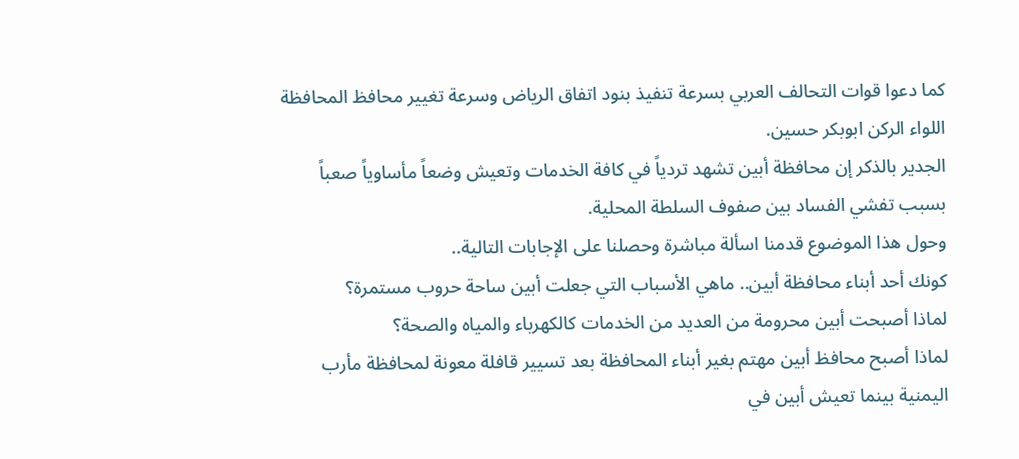كما دعوا قوات التحالف العربي بسرعة تنفيذ بنود اتفاق الرياض وسرعة تغيير محافظ المحافظة اللواء الركن ابوبكر حسين.
الجدير بالذكر إن محافظة أبين تشهد تردياً في كافة الخدمات وتعيش وضعاً مأساوياً صعباً بسبب تفشي الفساد بين صفوف السلطة المحلية.
وحول هذا الموضوع قدمنا اسألة مباشرة وحصلنا على الإجابات التالية..
كونك أحد أبناء محافظة أبين.. ماهي الأسباب التي جعلت أبين ساحة حروب مستمرة؟
لماذا أصبحت أبين محرومة من العديد من الخدمات كالكهرباء والمياه والصحة؟
لماذا أصبح محافظ أبين مهتم بغير أبناء المحافظة بعد تسيير قافلة معونة لمحافظة مأرب اليمنية بينما تعيش أبين في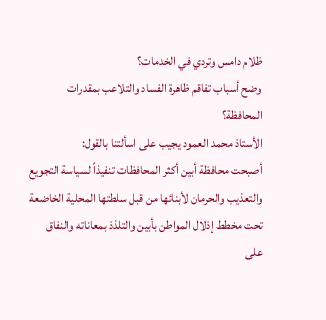ظلام دامس وتردي في الخدمات؟
وضح أسباب تفاقم ظاهرة الفساد والتلاعب بمقدرات المحافظة؟
الأستاذ محمد العمود يجيب على اسألتنا بالقول:
أصبحت محافظة أبين أكثر المحافظات تنفيذاً لسياسة التجويع والتعذيب والحرمان لأبنائها من قبل سلطتها المحلية الخاضعة تحت مخطط إذلال المواطن بأبين والتلذذ بمعاناته والنفاق على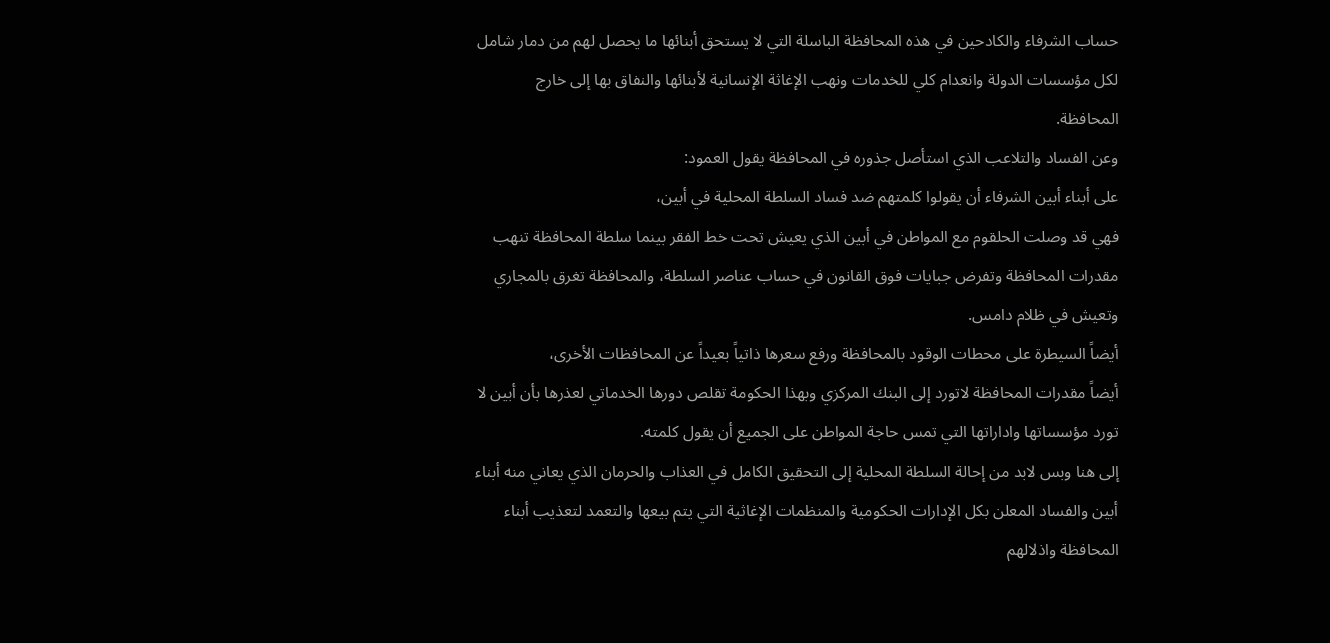حساب الشرفاء والكادحين في هذه المحافظة الباسلة التي لا يستحق أبنائها ما يحصل لهم من دمار شامل لكل مؤسسات الدولة وانعدام كلي للخدمات ونهب الإغاثة الإنسانية لأبنائها والنفاق بها إلى خارج المحافظة.
وعن الفساد والتلاعب الذي استأصل جذوره في المحافظة يقول العمود:
على أبناء أبين الشرفاء أن يقولوا كلمتهم ضد فساد السلطة المحلية في أبين،
فهي قد وصلت الحلقوم مع المواطن في أبين الذي يعيش تحت خط الفقر بينما سلطة المحافظة تنهب مقدرات المحافظة وتفرض جبايات فوق القانون في حساب عناصر السلطة، والمحافظة تغرق بالمجاري وتعيش في ظلام دامس.
أيضاً السيطرة على محطات الوقود بالمحافظة ورفع سعرها ذاتياً بعيداً عن المحافظات الأخرى،
أيضاً مقدرات المحافظة لاتورد إلى البنك المركزي وبهذا الحكومة تقلص دورها الخدماتي لعذرها بأن أبين لا تورد مؤسساتها واداراتها التي تمس حاجة المواطن على الجميع أن يقول كلمته.
إلى هنا وبس لابد من إحالة السلطة المحلية إلى التحقيق الكامل في العذاب والحرمان الذي يعاني منه أبناء أبين والفساد المعلن بكل الإدارات الحكومية والمنظمات الإغاثية التي يتم بيعها والتعمد لتعذيب أبناء المحافظة واذلالهم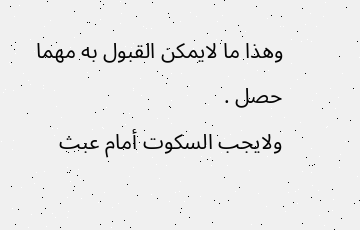وهذا ما لايمكن القبول به مهما حصل .
ولايجب السكوت أمام عبث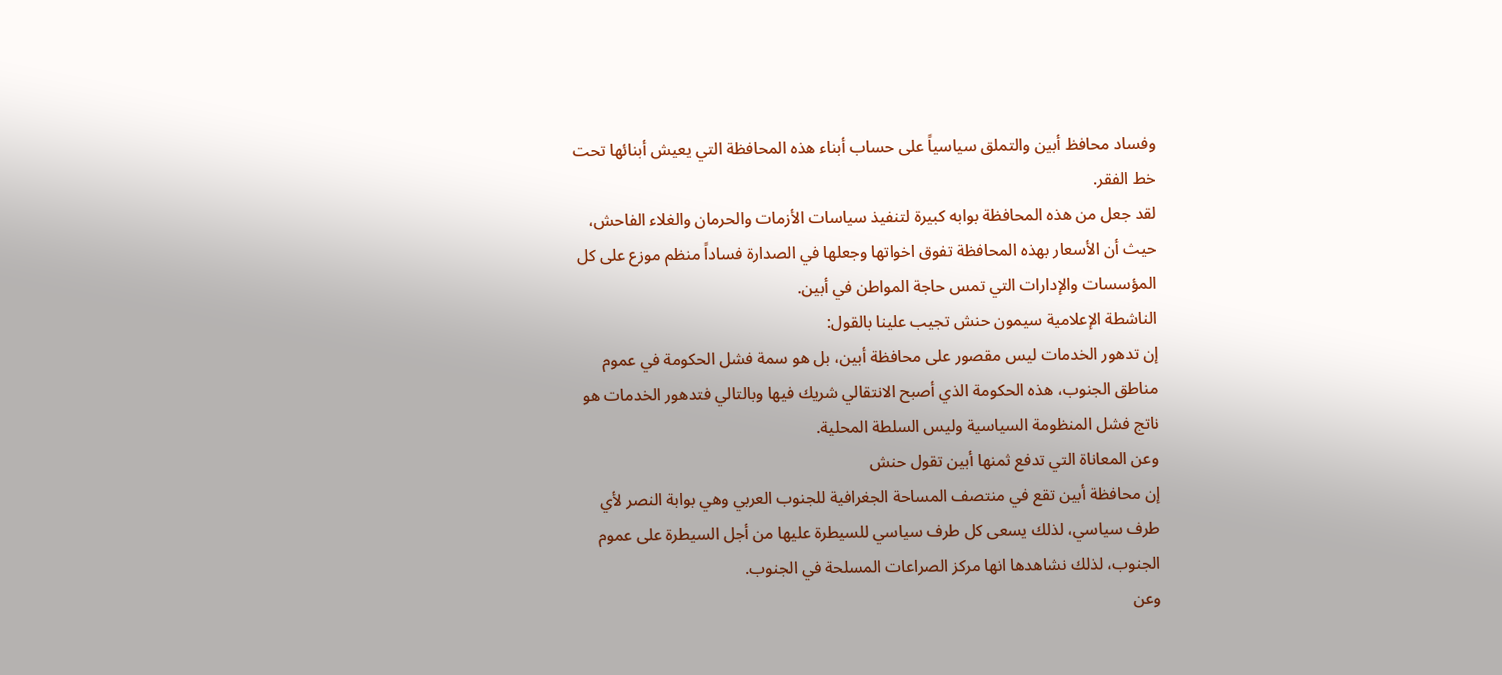وفساد محافظ أبين والتملق سياسياً على حساب أبناء هذه المحافظة التي يعيش أبنائها تحت خط الفقر.
لقد جعل من هذه المحافظة بوابه كبيرة لتنفيذ سياسات الأزمات والحرمان والغلاء الفاحش، حيث أن الأسعار بهذه المحافظة تفوق اخواتها وجعلها في الصدارة فساداً منظم موزع على كل المؤسسات والإدارات التي تمس حاجة المواطن في أبين.
الناشطة الإعلامية سيمون حنش تجيب علينا بالقول:
إن تدهور الخدمات ليس مقصور على محافظة أبين، بل هو سمة فشل الحكومة في عموم مناطق الجنوب، هذه الحكومة الذي أصبح الانتقالي شريك فيها وبالتالي فتدهور الخدمات هو ناتج فشل المنظومة السياسية وليس السلطة المحلية.
وعن المعاناة التي تدفع ثمنها أبين تقول حنش
إن محافظة أبين تقع في منتصف المساحة الجغرافية للجنوب العربي وهي بوابة النصر لأي طرف سياسي، لذلك يسعى كل طرف سياسي للسيطرة عليها من أجل السيطرة على عموم الجنوب، لذلك نشاهدها انها مركز الصراعات المسلحة في الجنوب.
وعن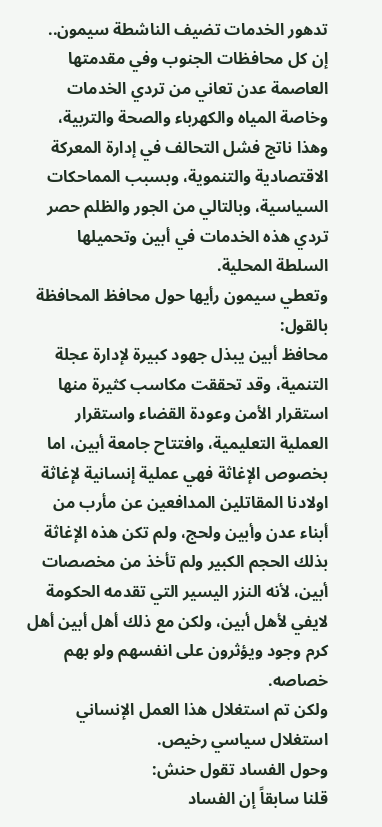تدهور الخدمات تضيف الناشطة سيمون..
إن كل محافظات الجنوب وفي مقدمتها العاصمة عدن تعاني من تردي الخدمات وخاصة المياه والكهرباء والصحة والتربية، وهذا ناتج فشل التحالف في إدارة المعركة الاقتصادية والتنموية، وبسبب المماحكات السياسية، وبالتالي من الجور والظلم حصر تردي هذه الخدمات في أبين وتحميلها السلطة المحلية.
وتعطي سيمون رأيها حول محافظ المحافظة بالقول:
محافظ أبين يبذل جهود كبيرة لإدارة عجلة التنمية، وقد تحققت مكاسب كثيرة منها استقرار الأمن وعودة القضاء واستقرار العملية التعليمية، وافتتاح جامعة أبين، اما بخصوص الإغاثة فهي عملية إنسانية لإغاثة اولادنا المقاتلين المدافعين عن مأرب من أبناء عدن وأبين ولحج، ولم تكن هذه الإغاثة بذلك الحجم الكبير ولم تأخذ من مخصصات أبين، لأنه النزر اليسير التي تقدمه الحكومة لايفي لأهل أبين، ولكن مع ذلك أهل أبين أهل كرم وجود ويؤثرون على انفسهم ولو بهم خصاصه.
ولكن تم استغلال هذا العمل الإنساني استغلال سياسي رخيص.
وحول الفساد تقول حنش:
قلنا سابقاً إن الفساد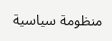منظومة سياسية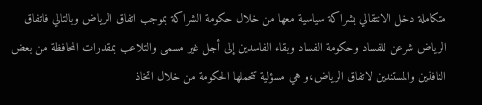متكاملة دخل الانتقالي بشراكة سياسية معها من خلال حكومة الشراكة بموجب اتفاق الرياض وبالتالي فاتفاق الرياض شرعن للفساد وحكومة الفساد وبقاء الفاسدين إلى أجل غير مسمى والتلاعب بمقدرات المحافظة من بعض النافذين والمستندين لاتفاق الرياض،و هي مسؤلية تتحملها الحكومة من خلال اتخاذ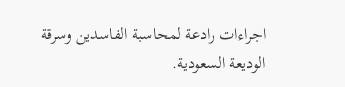اجراءات رادعة لمحاسبة الفاسدين وسرقة الوديعة السعودية.